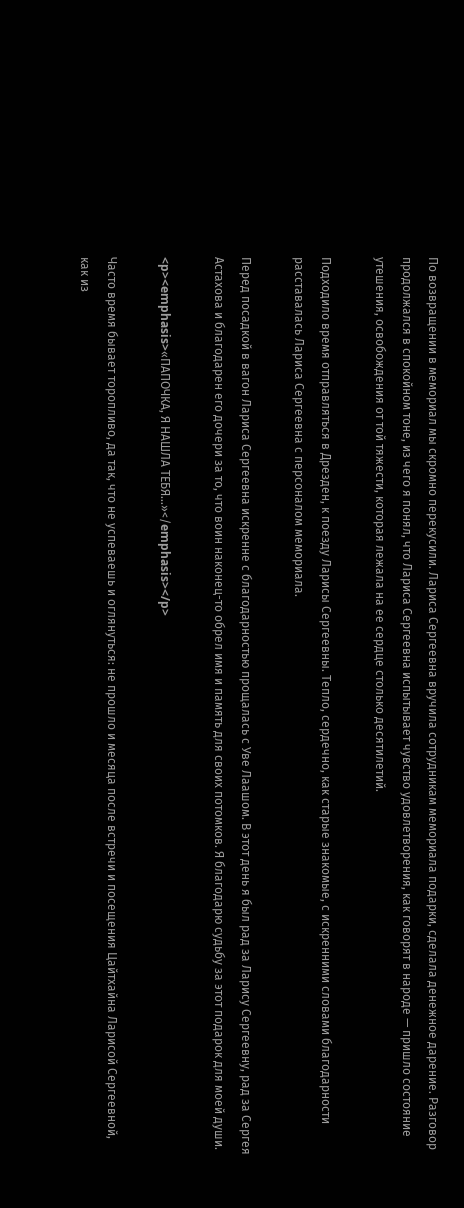По возвращении в мемориал мы скромно перекусили. Лариса Сергеевна вручила сотрудникам мемориала подарки, сделала денежное дарение. Разговор продолжался в спокойном тоне, из чего я понял, что Лариса Сергеевна испытывает чувство удовлетворения, как говорят в народе — пришло состояние утешения, освобождения от той тяжести, которая лежала на ее сердце столько десятилетий.

Подходило время отправляться в Дрезден, к поезду Ларисы Сергеевны. Тепло, сердечно, как старые знакомые, с искренними словами благодарности расставалась Лариса Сергеевна с персоналом мемориала.

Перед посадкой в вагон Лариса Сергеевна искренне с благодарностью прощалась с Уве Лаашом. В этот день я был рад за Ларису Сергеевну, рад за Сергея Астахова и благодарен его дочери за то, что воин наконец-то обрел имя и память для своих потомков. Я благодарю судьбу за этот подарок для моей души.

<p><emphasis>«ПАПОЧКА, Я НАШЛА ТЕБЯ…»</emphasis></p>

Часто время бывает торопливо, да так, что не успеваешь и оглянуться: не прошло и месяца после встречи и посещения Цайтхайна Ларисой Сергеевной, как из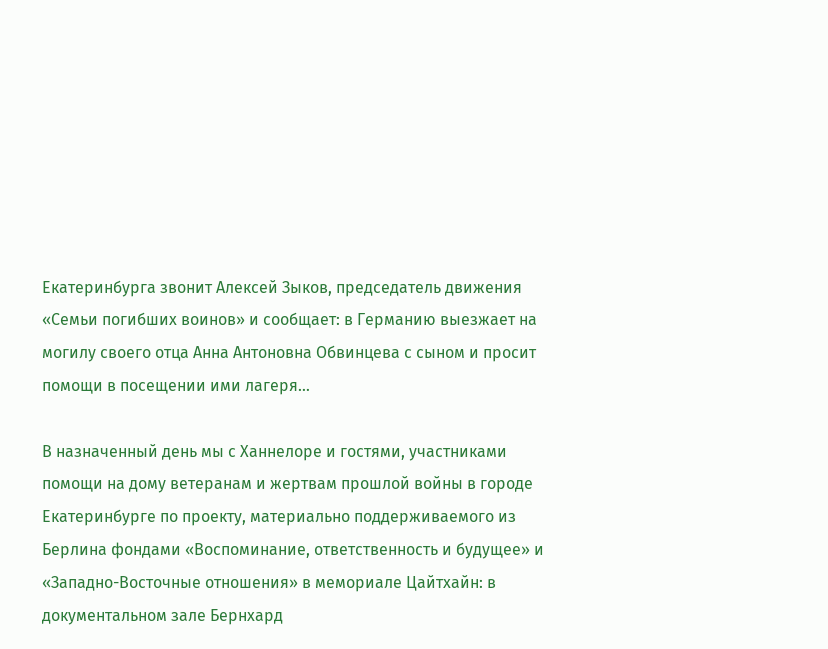Екатеринбурга звонит Алексей Зыков, председатель движения «Семьи погибших воинов» и сообщает: в Германию выезжает на могилу своего отца Анна Антоновна Обвинцева с сыном и просит помощи в посещении ими лагеря…

В назначенный день мы с Ханнелоре и гостями, участниками помощи на дому ветеранам и жертвам прошлой войны в городе Екатеринбурге по проекту, материально поддерживаемого из Берлина фондами «Воспоминание, ответственность и будущее» и «Западно-Восточные отношения» в мемориале Цайтхайн: в документальном зале Бернхард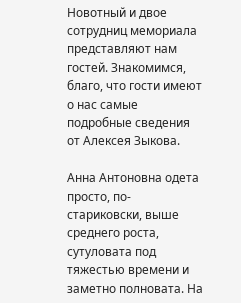Новотный и двое сотрудниц мемориала представляют нам гостей. Знакомимся, благо, что гости имеют о нас самые подробные сведения от Алексея Зыкова.

Анна Антоновна одета просто, по-стариковски, выше среднего роста, сутуловата под тяжестью времени и заметно полновата. На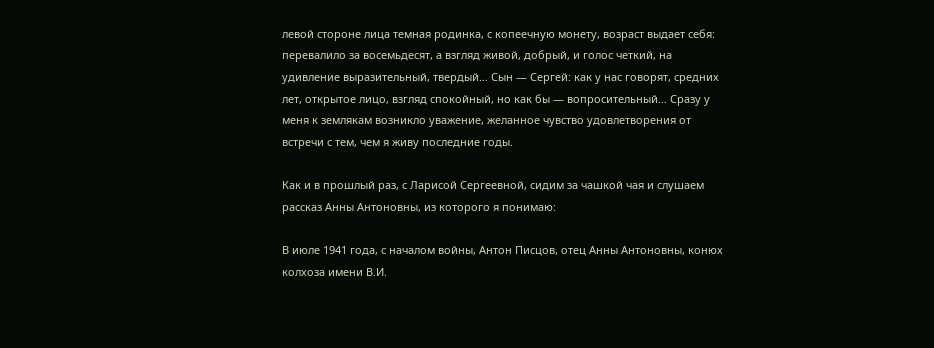левой стороне лица темная родинка, с копеечную монету, возраст выдает себя: перевалило за восемьдесят, а взгляд живой, добрый, и голос четкий, на удивление выразительный, твердый… Сын — Сергей: как у нас говорят, средних лет, открытое лицо, взгляд спокойный, но как бы — вопросительный… Сразу у меня к землякам возникло уважение, желанное чувство удовлетворения от встречи с тем, чем я живу последние годы.

Как и в прошлый раз, с Ларисой Сергеевной, сидим за чашкой чая и слушаем рассказ Анны Антоновны, из которого я понимаю:

В июле 1941 года, с началом войны, Антон Писцов, отец Анны Антоновны, конюх колхоза имени В.И.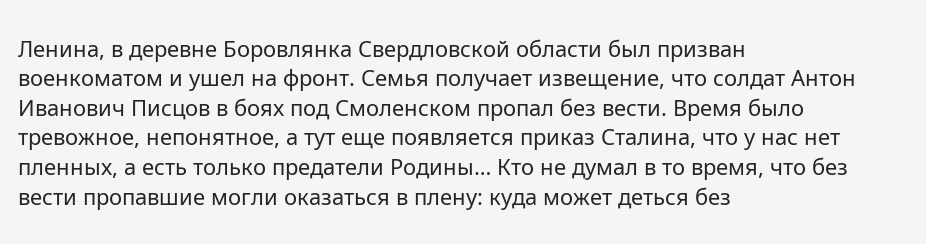Ленина, в деревне Боровлянка Свердловской области был призван военкоматом и ушел на фронт. Семья получает извещение, что солдат Антон Иванович Писцов в боях под Смоленском пропал без вести. Время было тревожное, непонятное, а тут еще появляется приказ Сталина, что у нас нет пленных, а есть только предатели Родины… Кто не думал в то время, что без вести пропавшие могли оказаться в плену: куда может деться без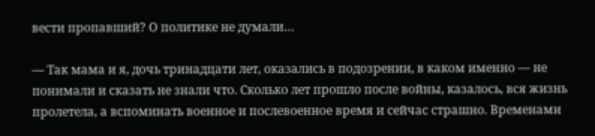вести пропавший? О политике не думали…

— Так мама и я, дочь тринадцати лет, оказались в подозрении, в каком именно — не понимали и сказать не знали что. Сколько лет прошло после войны, казалось, вся жизнь пролетела, а вспоминать военное и послевоенное время и сейчас страшно. Временами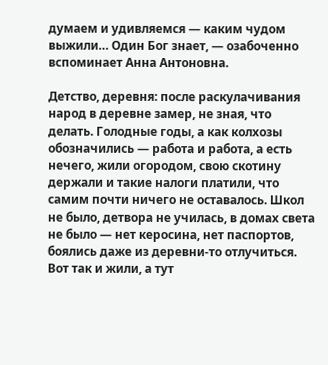думаем и удивляемся — каким чудом выжили… Один Бог знает, — озабоченно вспоминает Анна Антоновна.

Детство, деревня: после раскулачивания народ в деревне замер, не зная, что делать. Голодные годы, а как колхозы обозначились — работа и работа, а есть нечего, жили огородом, свою скотину держали и такие налоги платили, что самим почти ничего не оставалось. Школ не было, детвора не училась, в домах света не было — нет керосина, нет паспортов, боялись даже из деревни-то отлучиться. Вот так и жили, а тут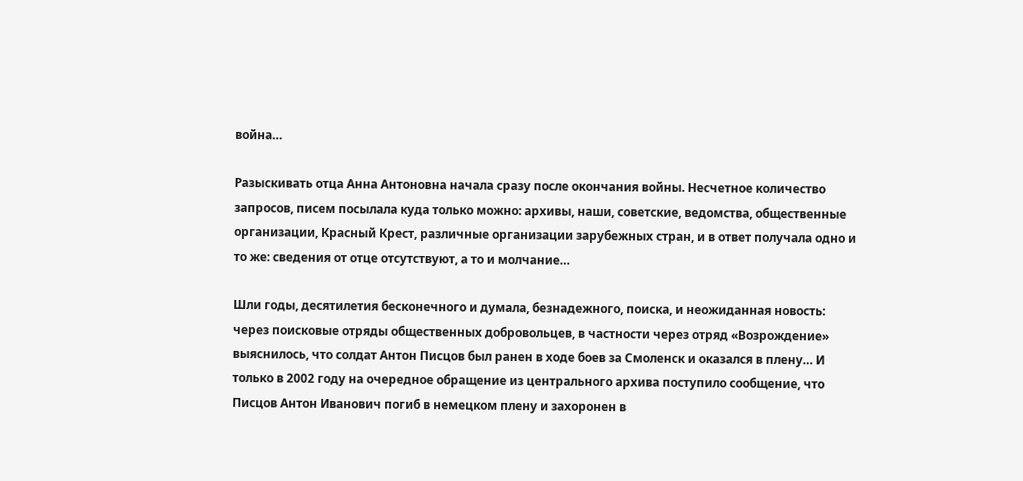война…

Разыскивать отца Анна Антоновна начала сразу после окончания войны. Несчетное количество запросов, писем посылала куда только можно: архивы, наши, советские, ведомства, общественные организации, Красный Крест, различные организации зарубежных стран, и в ответ получала одно и то же: сведения от отце отсутствуют, а то и молчание…

Шли годы, десятилетия бесконечного и думала, безнадежного, поиска, и неожиданная новость: через поисковые отряды общественных добровольцев, в частности через отряд «Возрождение» выяснилось, что солдат Антон Писцов был ранен в ходе боев за Смоленск и оказался в плену… И только в 2002 году на очередное обращение из центрального архива поступило сообщение, что Писцов Антон Иванович погиб в немецком плену и захоронен в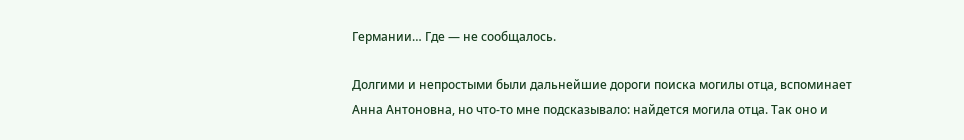Германии… Где — не сообщалось.

Долгими и непростыми были дальнейшие дороги поиска могилы отца, вспоминает Анна Антоновна, но что-то мне подсказывало: найдется могила отца. Так оно и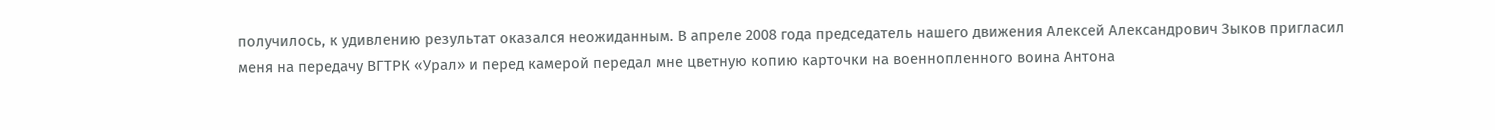получилось, к удивлению результат оказался неожиданным. В апреле 2008 года председатель нашего движения Алексей Александрович Зыков пригласил меня на передачу ВГТРК «Урал» и перед камерой передал мне цветную копию карточки на военнопленного воина Антона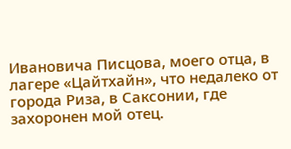Ивановича Писцова, моего отца, в лагере «Цайтхайн», что недалеко от города Риза, в Саксонии, где захоронен мой отец.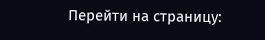Перейти на страницу: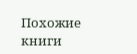Похожие книги